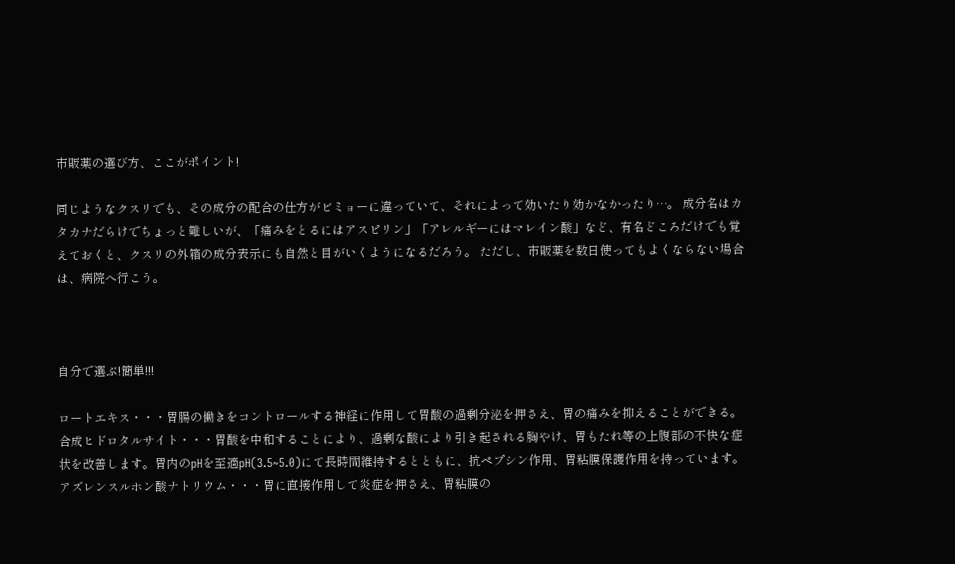市販薬の選び方、ここがポイント!

同じようなクスリでも、その成分の配合の仕方がビミョーに違っていて、それによって効いたり効かなかったり…。 成分名はカタカナだらけでちょっと難しいが、「痛みをとるにはアスピリン」「アレルギーにはマレイン酸」など、有名どころだけでも覚えておくと、クスリの外箱の成分表示にも自然と目がいくようになるだろう。 ただし、市販薬を数日使ってもよくならない場合は、病院へ行こう。



自分で選ぶ!簡単!!!

ロートエキス・・・胃腸の働きをコントロールする神経に作用して胃酸の過剰分泌を押さえ、胃の痛みを抑えることができる。
合成ヒドロタルサイト・・・胃酸を中和することにより、過剰な酸により引き起される胸やけ、胃もたれ等の上腹部の不快な症状を改善します。胃内のpHを至適pH(3.5~5.0)にて長時間維持するとともに、抗ペプシン作用、胃粘膜保護作用を持っています。
アズレンスルホン酸ナトリウム・・・胃に直接作用して炎症を押さえ、胃粘膜の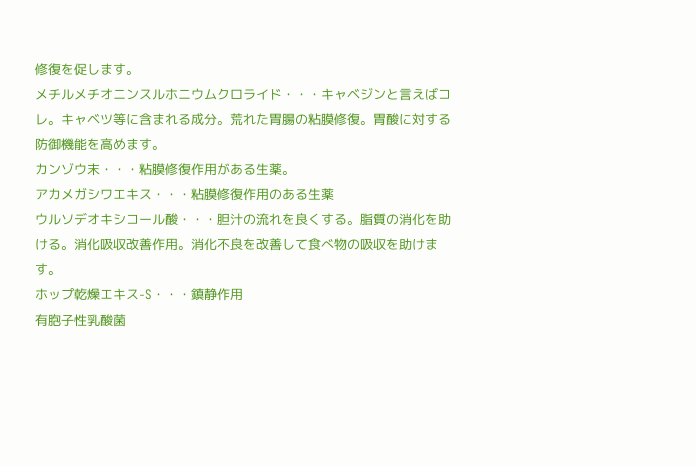修復を促します。
メチルメチオニンスルホニウムクロライド・・・キャベジンと言えばコレ。キャベツ等に含まれる成分。荒れた胃腸の粘膜修復。胃酸に対する防御機能を高めます。
カンゾウ末・・・粘膜修復作用がある生薬。
アカメガシワエキス・・・粘膜修復作用のある生薬
ウルソデオキシコール酸・・・胆汁の流れを良くする。脂質の消化を助ける。消化吸収改善作用。消化不良を改善して食べ物の吸収を助けます。
ホップ乾燥エキス-S・・・鎮静作用
有胞子性乳酸菌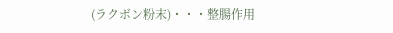(ラクボン粉末)・・・整腸作用